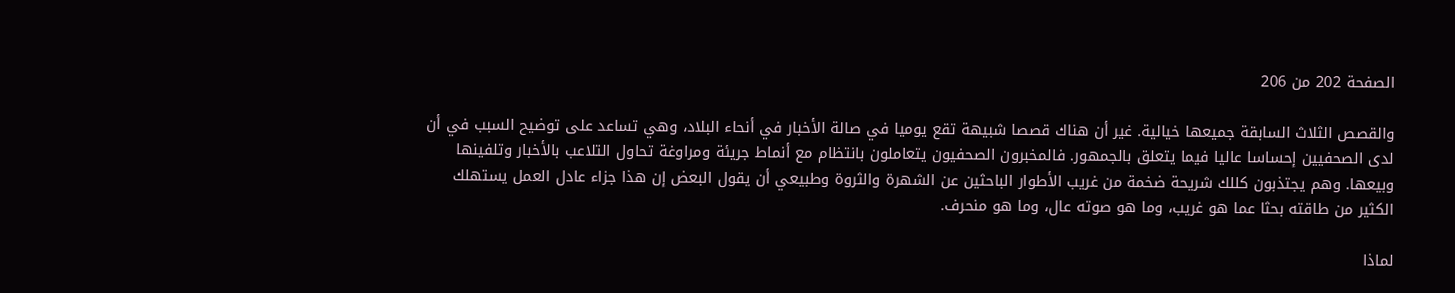الصفحة 202 من 206

والقصص الثلاث السابقة جميعها خيالية. غير أن هناك قصصا شبيهة تقع يوميا في صالة الأخبار في أنحاء البلاد، وهي تساعد على توضيح السبب في أن لدى الصحفيين إحساسا عاليا فيما يتعلق بالجمهور. فالمخبرون الصحفيون يتعاملون بانتظام مع أنماط جريئة ومراوغة تحاول التلاعب بالأخبار وتلفينها وبيعها. وهم يجتذبون كللك شريحة ضخمة من غريب الأطوار الباحثين عن الشهرة والثروة وطبيعي أن يقول البعض إن هذا جزاء عادل العمل يستهلك الكثير من طاقته بحثا عما هو غريب، وما هو صوته عال، وما هو منحرف.

لماذا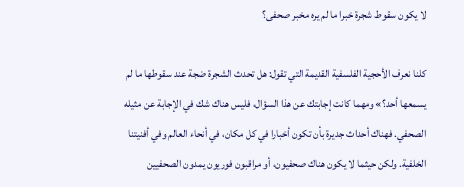لا يكون سقوط شجرة خبرا ما لم يره مخبر صحفى؟

كلنا نعرف الأحجية الفلسفية القديمة التي تقول: هل تحدث الشجرة ضجة عند سقوطها ما لم يسمعها أحد؟» ومهما كانت إجابتك عن هذا السؤال، فليس هناك شك في الإجابة عن مثيله الصحفي. فهناك أحداث جديرة بأن تكون أخبارا في كل مكان، في أنحاء العالم وفي أفنيتنا الخلفية. ولكن حيثما لا يكون هناك صحفيون، أو مراقبون فوريون يمدون الصحفيين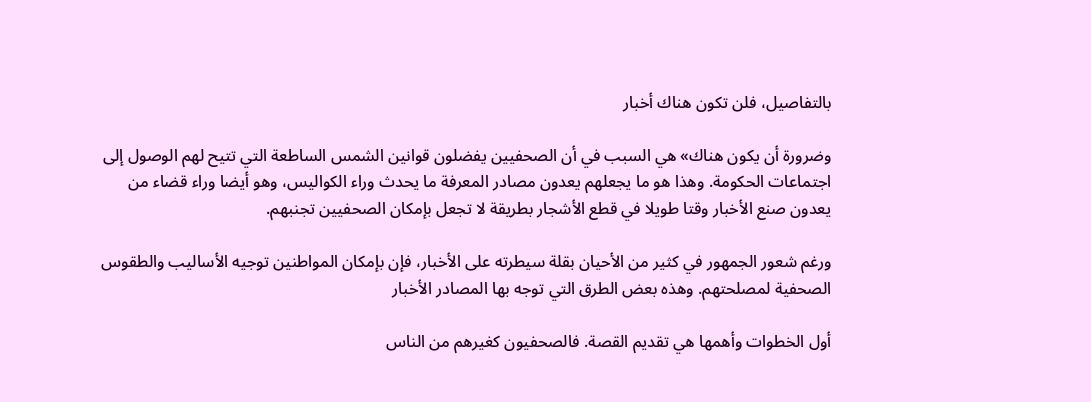بالتفاصيل، فلن تكون هناك أخبار

وضرورة أن يكون هناك» هي السبب في أن الصحفيين يفضلون قوانين الشمس الساطعة التي تتيح لهم الوصول إلى اجتماعات الحكومة. وهذا هو ما يجعلهم يعدون مصادر المعرفة ما يحدث وراء الكواليس، وهو أيضا وراء قضاء من يعدون صنع الأخبار وقتا طويلا في قطع الأشجار بطريقة لا تجعل بإمكان الصحفيين تجنبهم.

ورغم شعور الجمهور في كثير من الأحيان بقلة سيطرته على الأخبار، فإن بإمكان المواطنين توجيه الأساليب والطقوس الصحفية لمصلحتهم. وهذه بعض الطرق التي توجه بها المصادر الأخبار

أول الخطوات وأهمها هي تقديم القصة. فالصحفيون كغيرهم من الناس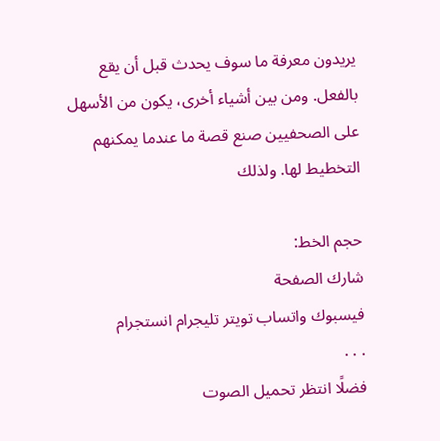يريدون معرفة ما سوف يحدث قبل أن يقع بالفعل. ومن بين أشياء أخرى، يكون من الأسهل على الصحفيين صنع قصة ما عندما يمكنهم التخطيط لها. ولذلك

حجم الخط:
شارك الصفحة
فيسبوك واتساب تويتر تليجرام انستجرام
. . .
فضلًا انتظر تحميل الصوت